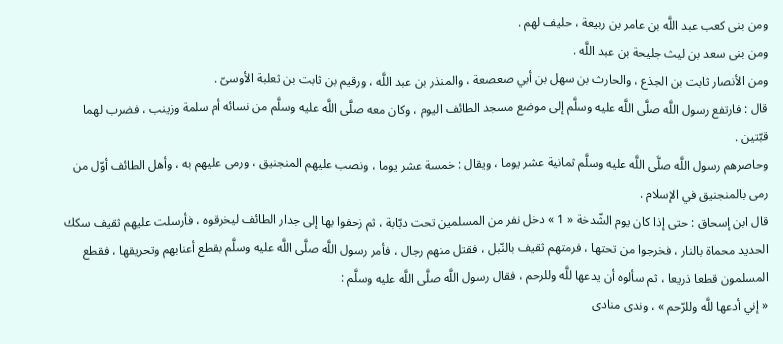ومن بنى كعب عبد اللَّه بن عامر بن ربيعة ، حليف لهم .
ومن بنى سعد بن ليث جليحة بن عبد اللَّه .
ومن الأنصار ثابت بن الجذع ، والحارث بن سهل بن أبي صعصعة ، والمنذر بن عبد اللَّه ، ورقيم بن ثابت بن ثعلبة الأوسىّ .
قال : فارتفع رسول اللَّه صلَّى اللَّه عليه وسلَّم إلى موضع مسجد الطائف اليوم ، وكان معه صلَّى اللَّه عليه وسلَّم من نسائه أم سلمة وزينب ، فضرب لهما قبّتين .
وحاصرهم رسول اللَّه صلَّى اللَّه عليه وسلَّم ثمانية عشر يوما ، ويقال : خمسة عشر يوما ، ونصب عليهم المنجنيق ، ورمى عليهم به ، وأهل الطائف أوّل من رمى بالمنجنيق في الإسلام .
قال ابن إسحاق : حتى إذا كان يوم الشّدخة « 1 » دخل نفر من المسلمين تحت دبّابة ، ثم زحفوا بها إلى جدار الطائف ليخرقوه ، فأرسلت عليهم ثقيف سكك الحديد محماة بالنار ، فخرجوا من تحتها ، فرمتهم ثقيف بالنّبل ، فقتل منهم رجال ، فأمر رسول اللَّه صلَّى اللَّه عليه وسلَّم بقطع أعنابهم وتحريقها ، فقطع المسلمون قطعا ذريعا ، ثم سألوه أن يدعها للَّه وللرحم ، فقال رسول اللَّه صلَّى اللَّه عليه وسلَّم :
« إني أدعها للَّه وللرّحم » ، وندى منادى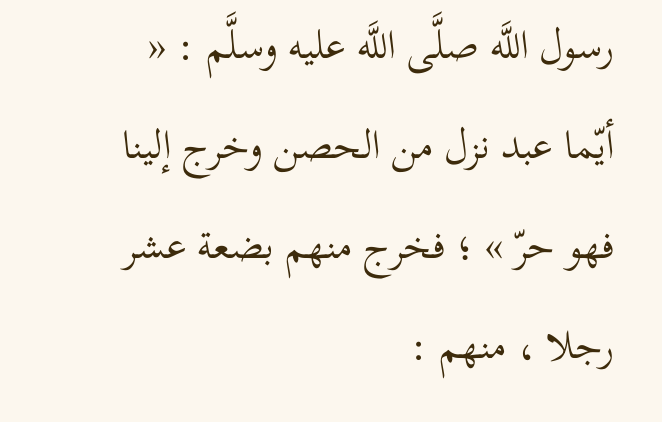رسول اللَّه صلَّى اللَّه عليه وسلَّم : « أيّما عبد نزل من الحصن وخرج إلينا فهو حرّ » ؛ فخرج منهم بضعة عشر رجلا ، منهم :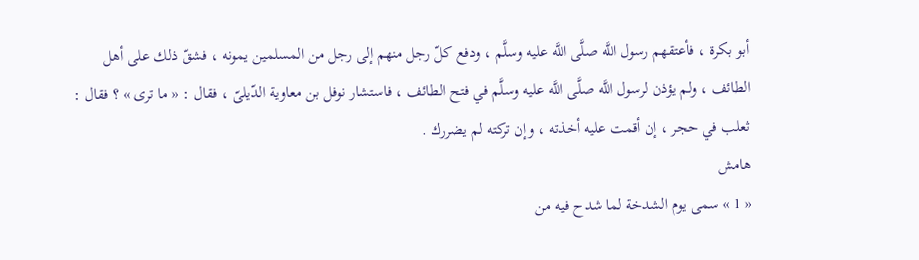أبو بكرة ، فأعتقهم رسول اللَّه صلَّى اللَّه عليه وسلَّم ، ودفع كلّ رجل منهم إلى رجل من المسلمين يمونه ، فشقّ ذلك على أهل الطائف ، ولم يؤذن لرسول اللَّه صلَّى اللَّه عليه وسلَّم في فتح الطائف ، فاستشار نوفل بن معاوية الدّيلىّ ، فقال : « ما ترى » ؟ فقال :
ثعلب في حجر ، إن أقمت عليه أخذته ، وإن تركته لم يضررك .
هامش
« 1 » سمى يوم الشدخة لما شدح فيه من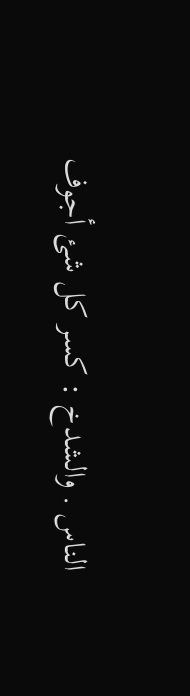الناس . والشدخ : كسر كل شئ أجوف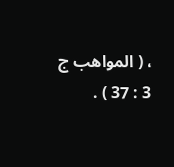، ( المواهب ج 3 : 37 ) .